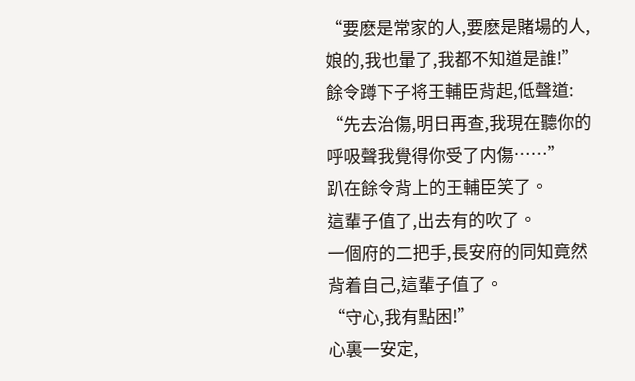“要麽是常家的人,要麽是賭場的人,娘的,我也暈了,我都不知道是誰!”
餘令蹲下子将王輔臣背起,低聲道:
“先去治傷,明日再查,我現在聽你的呼吸聲我覺得你受了内傷……”
趴在餘令背上的王輔臣笑了。
這輩子值了,出去有的吹了。
一個府的二把手,長安府的同知竟然背着自己,這輩子值了。
“守心,我有點困!”
心裏一安定,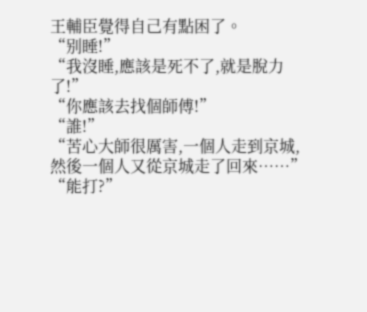王輔臣覺得自己有點困了。
“别睡!”
“我沒睡,應該是死不了,就是脫力了!”
“你應該去找個師傅!”
“誰!”
“苦心大師很厲害,一個人走到京城,然後一個人又從京城走了回來……”
“能打?”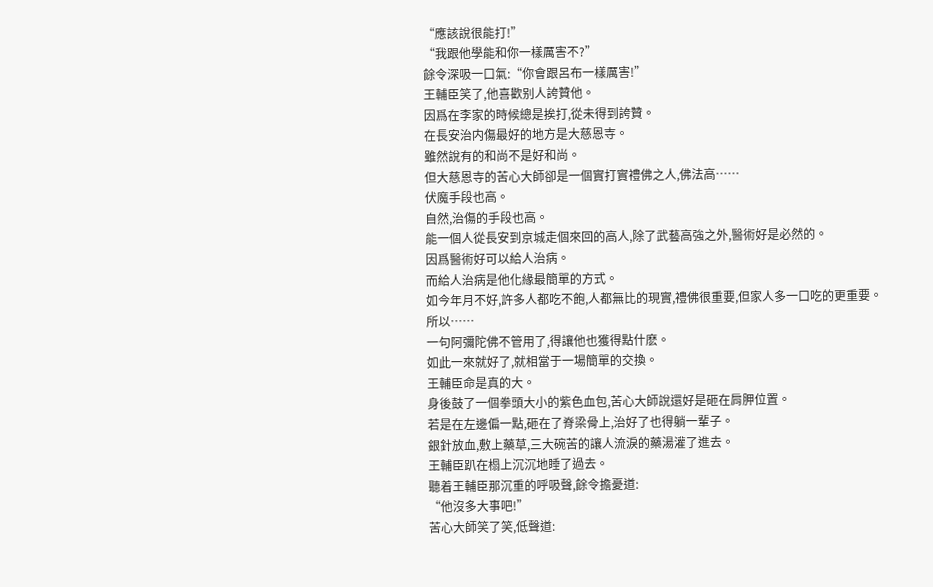“應該說很能打!”
“我跟他學能和你一樣厲害不?”
餘令深吸一口氣:“你會跟呂布一樣厲害!”
王輔臣笑了,他喜歡别人誇贊他。
因爲在李家的時候總是挨打,從未得到誇贊。
在長安治内傷最好的地方是大慈恩寺。
雖然說有的和尚不是好和尚。
但大慈恩寺的苦心大師卻是一個實打實禮佛之人,佛法高……
伏魔手段也高。
自然,治傷的手段也高。
能一個人從長安到京城走個來回的高人,除了武藝高強之外,醫術好是必然的。
因爲醫術好可以給人治病。
而給人治病是他化緣最簡單的方式。
如今年月不好,許多人都吃不飽,人都無比的現實,禮佛很重要,但家人多一口吃的更重要。
所以……
一句阿彌陀佛不管用了,得讓他也獲得點什麽。
如此一來就好了,就相當于一場簡單的交換。
王輔臣命是真的大。
身後鼓了一個拳頭大小的紫色血包,苦心大師說還好是砸在肩胛位置。
若是在左邊偏一點,砸在了脊梁骨上,治好了也得躺一輩子。
銀針放血,敷上藥草,三大碗苦的讓人流淚的藥湯灌了進去。
王輔臣趴在榻上沉沉地睡了過去。
聽着王輔臣那沉重的呼吸聲,餘令擔憂道:
“他沒多大事吧!”
苦心大師笑了笑,低聲道: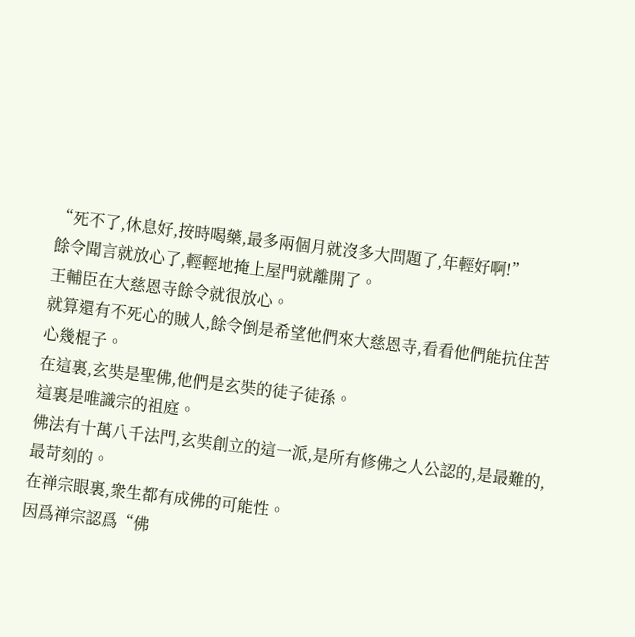“死不了,休息好,按時喝藥,最多兩個月就沒多大問題了,年輕好啊!”
餘令聞言就放心了,輕輕地掩上屋門就離開了。
王輔臣在大慈恩寺餘令就很放心。
就算還有不死心的賊人,餘令倒是希望他們來大慈恩寺,看看他們能抗住苦心幾棍子。
在這裏,玄奘是聖佛,他們是玄奘的徒子徒孫。
這裏是唯識宗的祖庭。
佛法有十萬八千法門,玄奘創立的這一派,是所有修佛之人公認的,是最難的, 最苛刻的。
在禅宗眼裏,衆生都有成佛的可能性。
因爲禅宗認爲“佛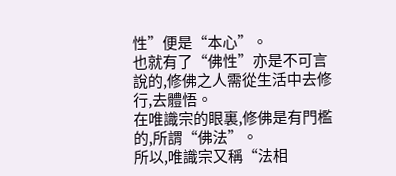性”便是“本心”。
也就有了“佛性”亦是不可言說的,修佛之人需從生活中去修行,去體悟。
在唯識宗的眼裏,修佛是有門檻的,所謂“佛法”。
所以,唯識宗又稱“法相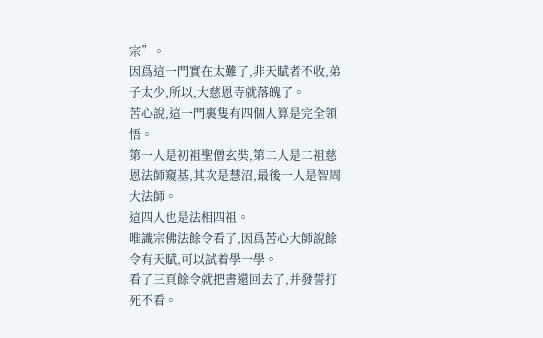宗”。
因爲這一門實在太難了,非天賦者不收,弟子太少,所以,大慈恩寺就落魄了。
苦心說,這一門裏隻有四個人算是完全領悟。
第一人是初祖聖僧玄奘,第二人是二祖慈恩法師窺基,其次是慧沼,最後一人是智周大法師。
這四人也是法相四祖。
唯識宗佛法餘令看了,因爲苦心大師說餘令有天賦,可以試着學一學。
看了三頁餘令就把書還回去了,并發誓打死不看。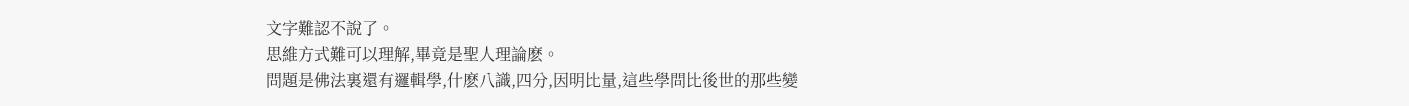文字難認不說了。
思維方式難可以理解,畢竟是聖人理論麽。
問題是佛法裏還有邏輯學,什麽八識,四分,因明比量,這些學問比後世的那些變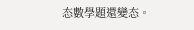态數學題還變态。